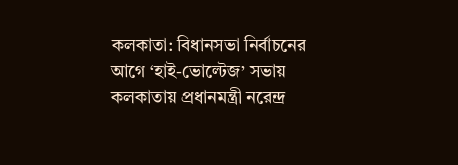কলকাতা: বিধানসভা নির্বাচনের আগে ‘হাই-ভোল্টেজ’ সভায় কলকাতায় প্রধানমন্ত্রী নরেন্দ্র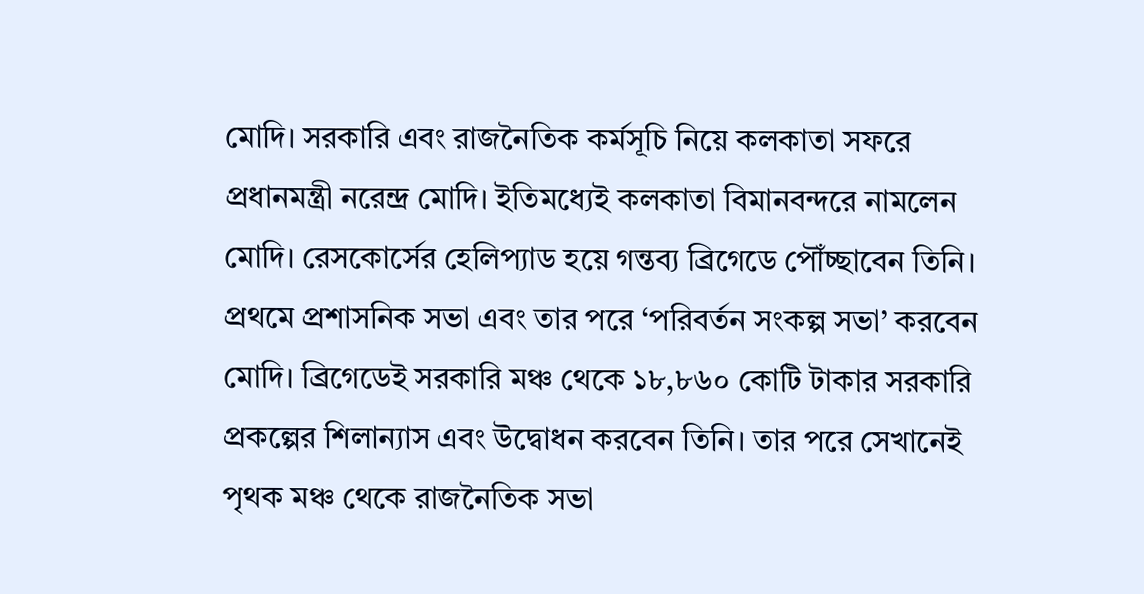মোদি। সরকারি এবং রাজনৈতিক কর্মসূচি নিয়ে কলকাতা সফরে প্রধানমন্ত্রী নরেন্দ্র মোদি। ইতিমধ্যেই কলকাতা বিমানবন্দরে নামলেন মোদি। রেসকোর্সের হেলিপ্যাড হয়ে গন্তব্য ব্রিগেডে পৌঁচ্ছাবেন তিনি। প্রথমে প্রশাসনিক সভা এবং তার পরে ‘পরিবর্তন সংকল্প সভা’ করবেন মোদি। ব্রিগেডেই সরকারি মঞ্চ থেকে ১৮,৮৬০ কোটি টাকার সরকারি প্রকল্পের শিলান্যাস এবং উদ্বোধন করবেন তিনি। তার পরে সেখানেই পৃথক মঞ্চ থেকে রাজনৈতিক সভা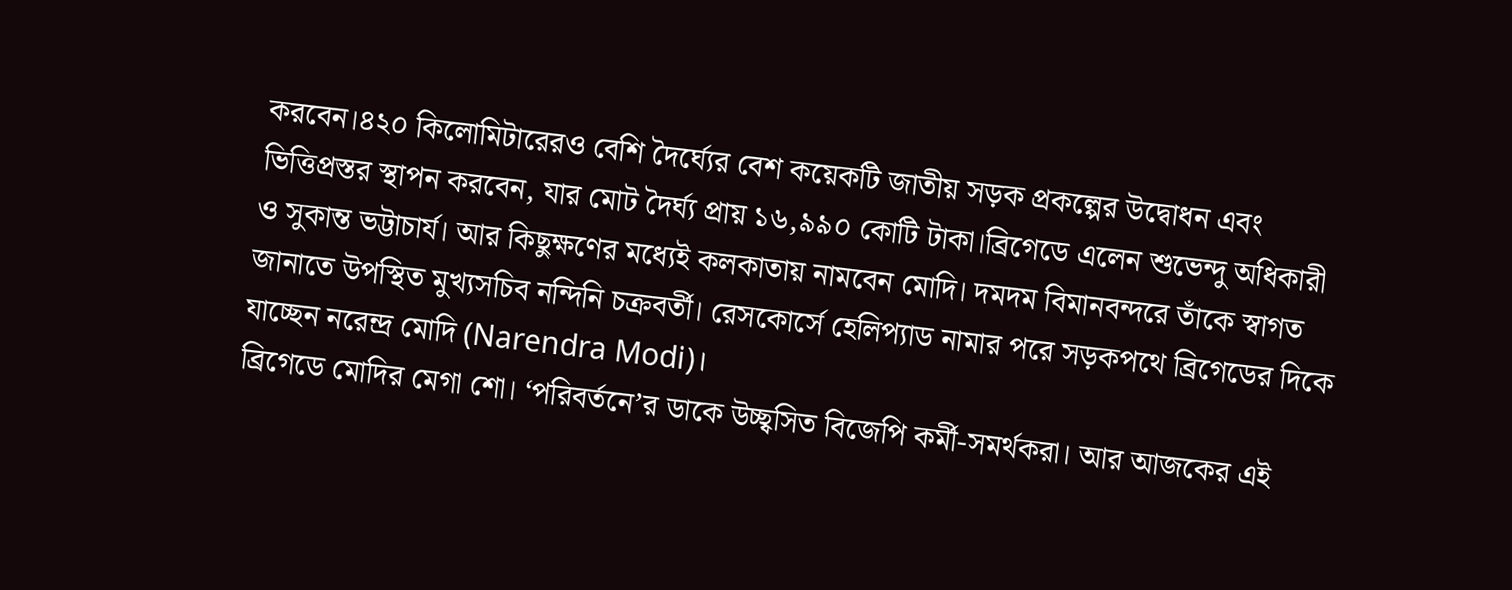করবেন।৪২০ কিলোমিটারেরও বেশি দৈর্ঘ্যের বেশ কয়েকটি জাতীয় সড়ক প্রকল্পের উদ্বোধন এবং ভিত্তিপ্রস্তর স্থাপন করবেন, যার মোট দৈর্ঘ্য প্রায় ১৬,৯৯০ কোটি টাকা।ব্রিগেডে এলেন শুভেন্দু অধিকারী ও সুকান্ত ভট্টাচার্য। আর কিছুক্ষণের মধ্যেই কলকাতায় নামবেন মোদি। দমদম বিমানবন্দরে তাঁকে স্বাগত জানাতে উপস্থিত মুখ্যসচিব নন্দিনি চক্রবর্তী। রেসকোর্সে হেলিপ্যাড নামার পরে সড়কপথে ব্রিগেডের দিকে যাচ্ছেন নরেন্দ্র মোদি (Narendra Modi)।
ব্রিগেডে মোদির মেগা শো। ‘পরিবর্তনে’র ডাকে উচ্ছ্বসিত বিজেপি কর্মী-সমর্থকরা। আর আজকের এই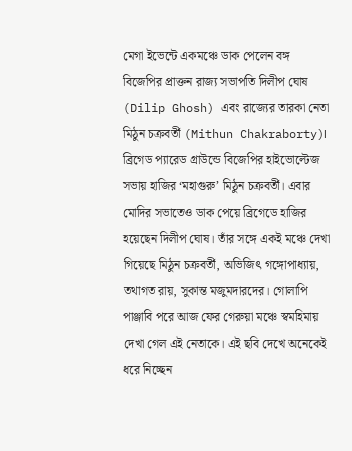মেগা ইভেন্টে একমঞ্চে ডাক পেলেন বঙ্গ বিজেপির প্রাক্তন রাজ্য সভাপতি দিলীপ ঘোষ (Dilip Ghosh) এবং রাজ্যের তারকা নেতা মিঠুন চক্রবর্তী (Mithun Chakraborty)। ব্রিগেড প্যারেড গ্রাউন্ডে বিজেপির হাইভোল্টেজ সভায় হাজির ‘মহাগুরু’ মিঠুন চক্রবর্তী। এবার মোদির সভাতেও ডাক পেয়ে ব্রিগেডে হাজির হয়েছেন দিলীপ ঘোষ। তাঁর সঙ্গে একই মঞ্চে দেখা গিয়েছে মিঠুন চক্রবর্তী, অভিজিৎ গঙ্গোপাধ্যায়, তথাগত রায়, সুকান্ত মজুমদারদের। গোলাপি পাঞ্জাবি পরে আজ ফের গেরুয়া মঞ্চে স্বমহিমায় দেখা গেল এই নেতাকে। এই ছবি দেখে অনেকেই ধরে নিচ্ছেন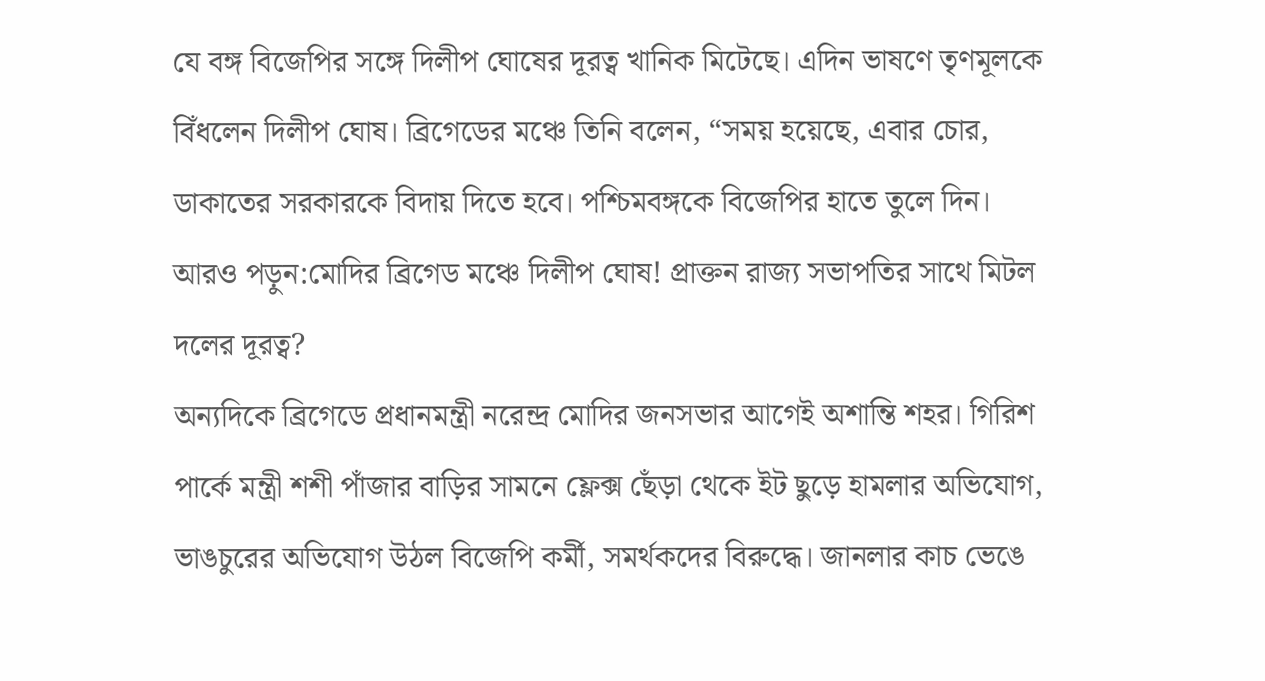যে বঙ্গ বিজেপির সঙ্গে দিলীপ ঘোষের দূরত্ব খানিক মিটেছে। এদিন ভাষণে তৃণমূলকে বিঁধলেন দিলীপ ঘোষ। ব্রিগেডের মঞ্চে তিনি বলেন, “সময় হয়েছে, এবার চোর, ডাকাতের সরকারকে বিদায় দিতে হবে। পশ্চিমবঙ্গকে বিজেপির হাতে তুলে দিন।
আরও পড়ুন:মোদির ব্রিগেড মঞ্চে দিলীপ ঘোষ! প্রাক্তন রাজ্য সভাপতির সাথে মিটল দলের দূরত্ব?
অন্যদিকে ব্রিগেডে প্রধানমন্ত্রী নরেন্দ্র মোদির জনসভার আগেই অশান্তি শহর। গিরিশ পার্কে মন্ত্রী শশী পাঁজার বাড়ির সামনে ফ্লেক্স ছেঁড়া থেকে ইট ছুড়ে হামলার অভিযোগ, ভাঙচুরের অভিযোগ উঠল বিজেপি কর্মী, সমর্থকদের বিরুদ্ধে। জানলার কাচ ভেঙে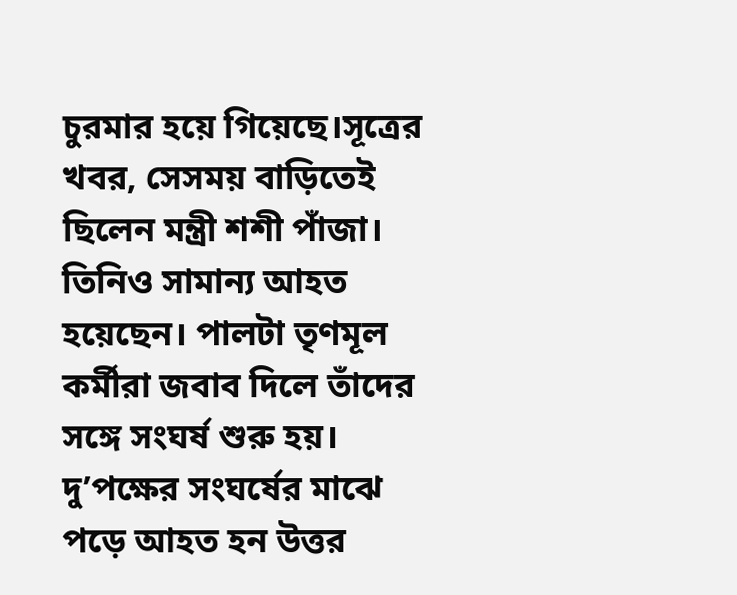চুরমার হয়ে গিয়েছে।সূত্রের খবর, সেসময় বাড়িতেই ছিলেন মন্ত্রী শশী পাঁজা। তিনিও সামান্য আহত হয়েছেন। পালটা তৃণমূল কর্মীরা জবাব দিলে তাঁদের সঙ্গে সংঘর্ষ শুরু হয়। দু’পক্ষের সংঘর্ষের মাঝে পড়ে আহত হন উত্তর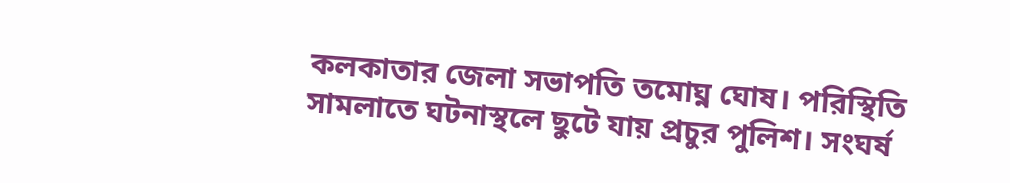কলকাতার জেলা সভাপতি তমোঘ্ন ঘোষ। পরিস্থিতি সামলাতে ঘটনাস্থলে ছুটে যায় প্রচুর পুলিশ। সংঘর্ষ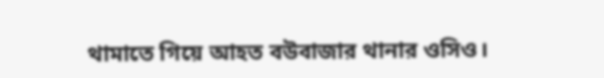থামাতে গিয়ে আহত বউবাজার থানার ওসিও।